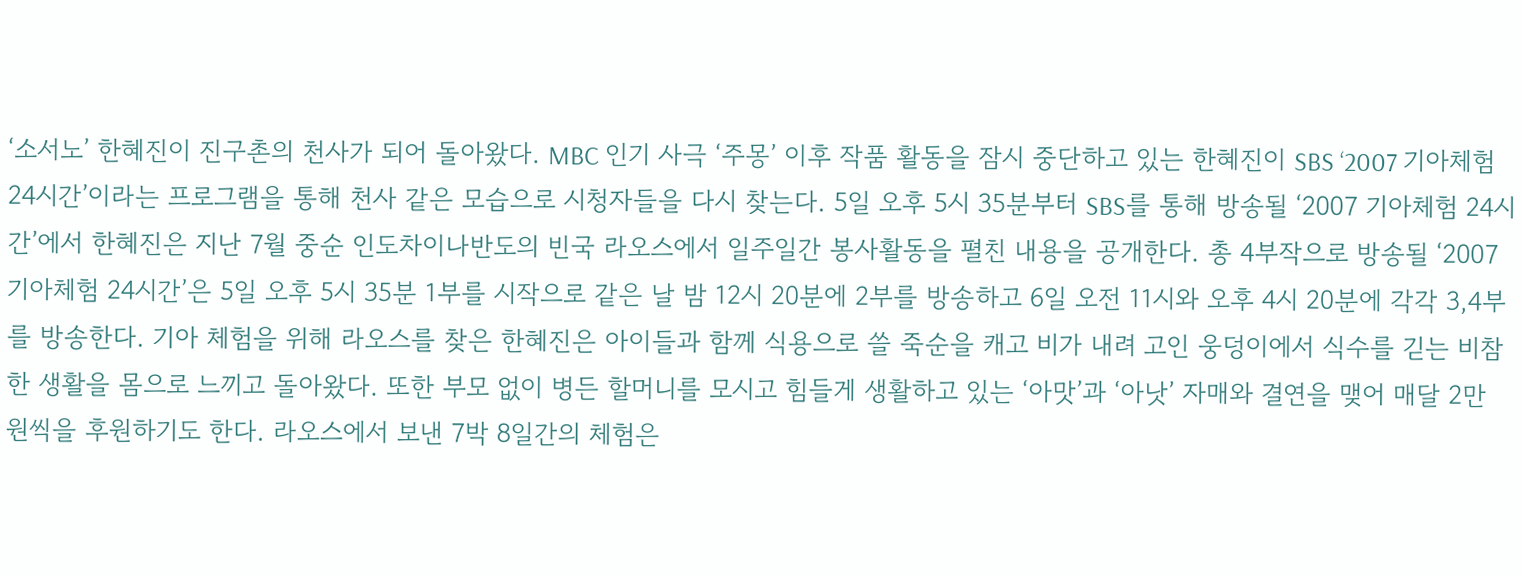‘소서노’ 한혜진이 진구촌의 천사가 되어 돌아왔다. MBC 인기 사극 ‘주몽’ 이후 작품 활동을 잠시 중단하고 있는 한혜진이 SBS ‘2007 기아체험 24시간’이라는 프로그램을 통해 천사 같은 모습으로 시청자들을 다시 찾는다. 5일 오후 5시 35분부터 SBS를 통해 방송될 ‘2007 기아체험 24시간’에서 한혜진은 지난 7월 중순 인도차이나반도의 빈국 라오스에서 일주일간 봉사활동을 펼친 내용을 공개한다. 총 4부작으로 방송될 ‘2007 기아체험 24시간’은 5일 오후 5시 35분 1부를 시작으로 같은 날 밤 12시 20분에 2부를 방송하고 6일 오전 11시와 오후 4시 20분에 각각 3,4부를 방송한다. 기아 체험을 위해 라오스를 찾은 한혜진은 아이들과 함께 식용으로 쓸 죽순을 캐고 비가 내려 고인 웅덩이에서 식수를 긷는 비참한 생활을 몸으로 느끼고 돌아왔다. 또한 부모 없이 병든 할머니를 모시고 힘들게 생활하고 있는 ‘아맛’과 ‘아낫’ 자매와 결연을 맺어 매달 2만 원씩을 후원하기도 한다. 라오스에서 보낸 7박 8일간의 체험은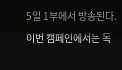5일 1부에서 방송된다. 이번 캠페인에서는 독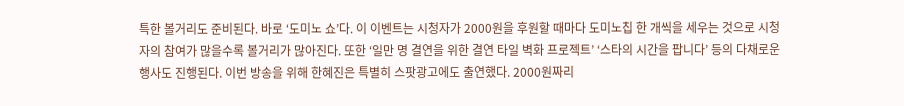특한 볼거리도 준비된다. 바로 ‘도미노 쇼’다. 이 이벤트는 시청자가 2000원을 후원할 때마다 도미노칩 한 개씩을 세우는 것으로 시청자의 참여가 많을수록 볼거리가 많아진다. 또한 ‘일만 명 결연을 위한 결연 타일 벽화 프로젝트’ ‘스타의 시간을 팝니다’ 등의 다채로운 행사도 진행된다. 이번 방송을 위해 한혜진은 특별히 스팟광고에도 출연했다. 2000원짜리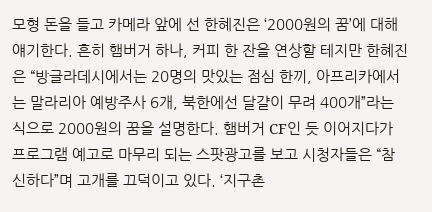모형 돈을 들고 카메라 앞에 선 한혜진은 ‘2000원의 꿈’에 대해 얘기한다. 흔히 햄버거 하나, 커피 한 잔을 연상할 테지만 한혜진은 “방글라데시에서는 20명의 맛있는 점심 한끼, 아프리카에서는 말라리아 예방주사 6개, 북한에선 달걀이 무려 400개”라는 식으로 2000원의 꿈을 설명한다. 햄버거 CF인 듯 이어지다가 프로그램 예고로 마무리 되는 스팟광고를 보고 시청자들은 “참신하다”며 고개를 끄덕이고 있다. ‘지구촌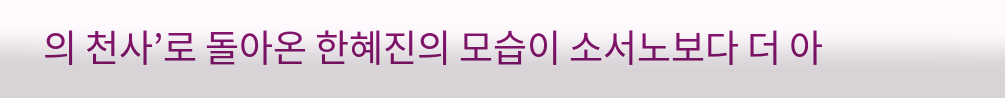의 천사’로 돌아온 한혜진의 모습이 소서노보다 더 아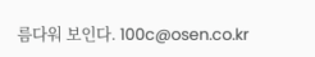름다워 보인다. 100c@osen.co.kr